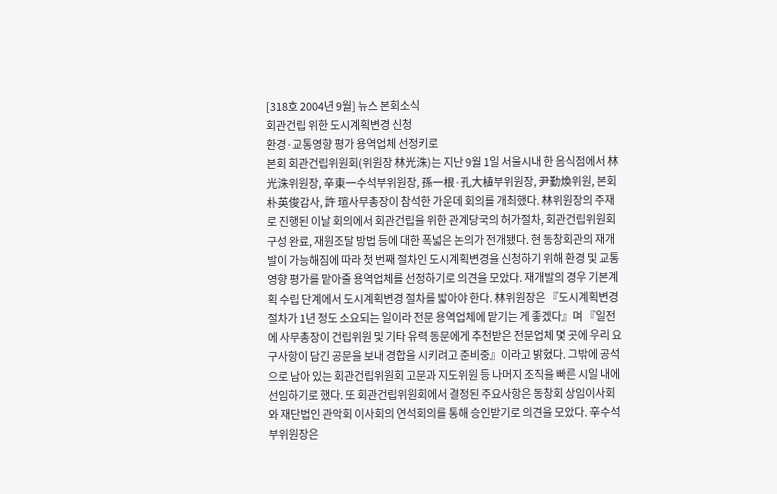[318호 2004년 9월] 뉴스 본회소식
회관건립 위한 도시계획변경 신청
환경·교통영향 평가 용역업체 선정키로
본회 회관건립위원회(위원장 林光洙)는 지난 9월 1일 서울시내 한 음식점에서 林光洙위원장, 辛東一수석부위원장, 孫一根·孔大植부위원장, 尹勤煥위원, 본회 朴英俊감사, 許 瑄사무총장이 참석한 가운데 회의를 개최했다. 林위원장의 주재로 진행된 이날 회의에서 회관건립을 위한 관계당국의 허가절차, 회관건립위원회 구성 완료, 재원조달 방법 등에 대한 폭넓은 논의가 전개됐다. 현 동창회관의 재개발이 가능해짐에 따라 첫 번째 절차인 도시계획변경을 신청하기 위해 환경 및 교통영향 평가를 맡아줄 용역업체를 선정하기로 의견을 모았다. 재개발의 경우 기본계획 수립 단계에서 도시계획변경 절차를 밟아야 한다. 林위원장은 『도시계획변경 절차가 1년 정도 소요되는 일이라 전문 용역업체에 맡기는 게 좋겠다』며 『일전에 사무총장이 건립위원 및 기타 유력 동문에게 추천받은 전문업체 몇 곳에 우리 요구사항이 담긴 공문을 보내 경합을 시키려고 준비중』이라고 밝혔다. 그밖에 공석으로 남아 있는 회관건립위원회 고문과 지도위원 등 나머지 조직을 빠른 시일 내에 선임하기로 했다. 또 회관건립위원회에서 결정된 주요사항은 동창회 상임이사회와 재단법인 관악회 이사회의 연석회의를 통해 승인받기로 의견을 모았다. 辛수석부위원장은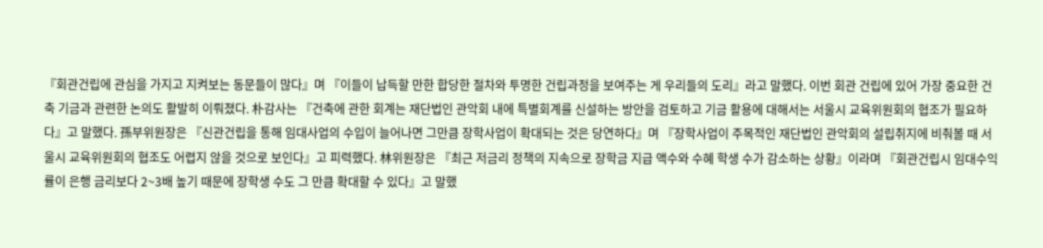『회관건립에 관심을 가지고 지켜보는 동문들이 많다』며 『이들이 납득할 만한 합당한 절차와 투명한 건립과정을 보여주는 게 우리들의 도리』라고 말했다. 이번 회관 건립에 있어 가장 중요한 건축 기금과 관련한 논의도 활발히 이뤄졌다. 朴감사는 『건축에 관한 회계는 재단법인 관악회 내에 특별회계를 신설하는 방안을 검토하고 기금 활용에 대해서는 서울시 교육위원회의 협조가 필요하다』고 말했다. 孫부위원장은 『신관건립을 통해 임대사업의 수입이 늘어나면 그만큼 장학사업이 확대되는 것은 당연하다』며 『장학사업이 주목적인 재단법인 관악회의 설립취지에 비춰볼 때 서울시 교육위원회의 협조도 어렵지 않을 것으로 보인다』고 피력했다. 林위원장은 『최근 저금리 정책의 지속으로 장학금 지급 액수와 수혜 학생 수가 감소하는 상황』이라며 『회관건립시 임대수익률이 은행 금리보다 2~3배 높기 때문에 장학생 수도 그 만큼 확대할 수 있다』고 말했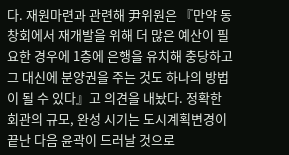다. 재원마련과 관련해 尹위원은 『만약 동창회에서 재개발을 위해 더 많은 예산이 필요한 경우에 1층에 은행을 유치해 충당하고 그 대신에 분양권을 주는 것도 하나의 방법이 될 수 있다』고 의견을 내놨다. 정확한 회관의 규모, 완성 시기는 도시계획변경이 끝난 다음 윤곽이 드러날 것으로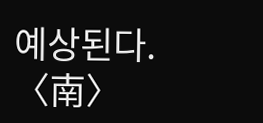예상된다.
〈南〉